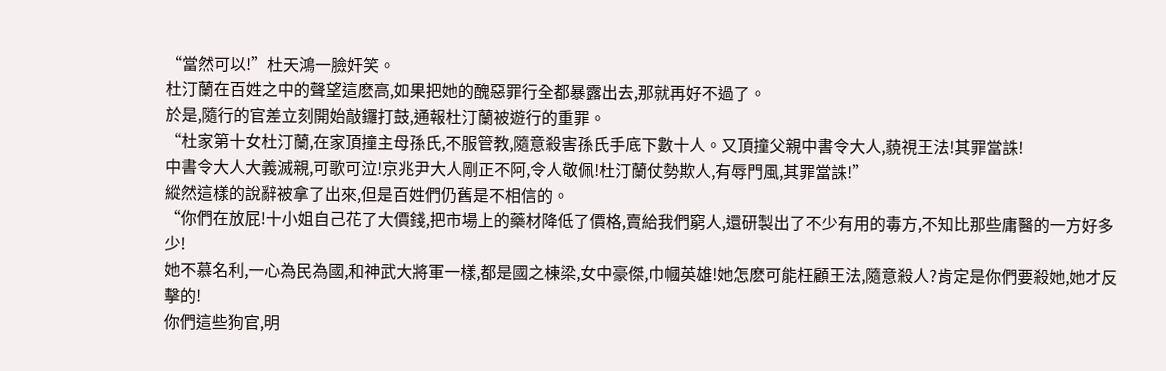“當然可以!”杜天鴻一臉奸笑。
杜汀蘭在百姓之中的聲望這麽高,如果把她的醜惡罪行全都暴露出去,那就再好不過了。
於是,隨行的官差立刻開始敲鑼打鼓,通報杜汀蘭被遊行的重罪。
“杜家第十女杜汀蘭,在家頂撞主母孫氏,不服管教,隨意殺害孫氏手底下數十人。又頂撞父親中書令大人,藐視王法!其罪當誅!
中書令大人大義滅親,可歌可泣!京兆尹大人剛正不阿,令人敬佩!杜汀蘭仗勢欺人,有辱門風,其罪當誅!”
縱然這樣的說辭被拿了出來,但是百姓們仍舊是不相信的。
“你們在放屁!十小姐自己花了大價錢,把市場上的藥材降低了價格,賣給我們窮人,還研製出了不少有用的毒方,不知比那些庸醫的一方好多少!
她不慕名利,一心為民為國,和神武大將軍一樣,都是國之棟梁,女中豪傑,巾幗英雄!她怎麽可能枉顧王法,隨意殺人?肯定是你們要殺她,她才反擊的!
你們這些狗官,明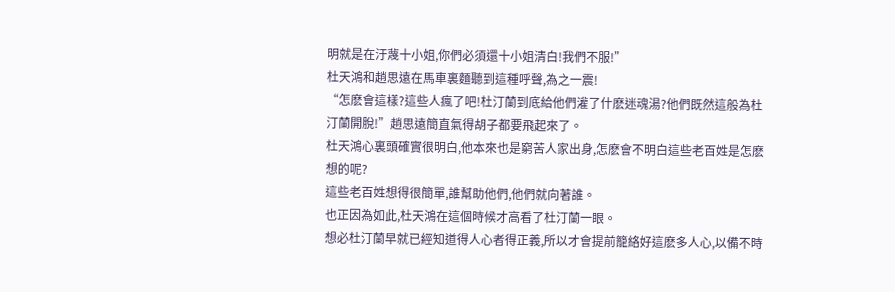明就是在汙蔑十小姐,你們必須還十小姐清白!我們不服!”
杜天鴻和趙思遠在馬車裏麵聽到這種呼聲,為之一震!
“怎麽會這樣?這些人瘋了吧!杜汀蘭到底給他們灌了什麽迷魂湯?他們既然這般為杜汀蘭開脫!”趙思遠簡直氣得胡子都要飛起來了。
杜天鴻心裏頭確實很明白,他本來也是窮苦人家出身,怎麽會不明白這些老百姓是怎麽想的呢?
這些老百姓想得很簡單,誰幫助他們,他們就向著誰。
也正因為如此,杜天鴻在這個時候才高看了杜汀蘭一眼。
想必杜汀蘭早就已經知道得人心者得正義,所以才會提前籠絡好這麽多人心,以備不時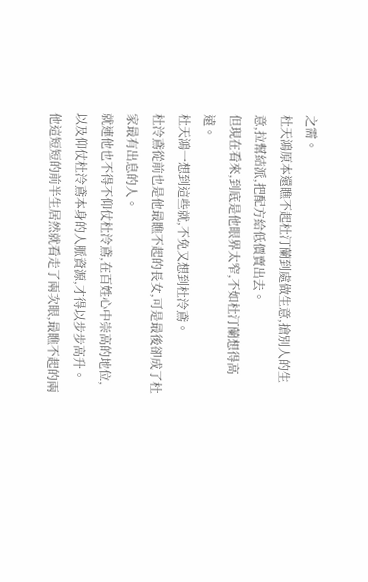之需。
杜天鴻原本還瞧不起杜汀蘭到處做生意,搶別人的生意,拉幫結派,把配方給低價賣出去。
但現在看來,到底是他眼界太窄,不如杜汀蘭想得高遠。
杜天鴻一想到這些就,不免又想到杜泠鳶。
杜泠鳶從前也是他最瞧不起的長女,可是最後卻成了杜家最有出息的人。
就連他也不得不仰仗杜泠鳶,在百姓心中崇高的地位,以及仰仗杜泠鳶本身的人脈資源,才得以步步高升。
他這短短的前半生居然就看走了兩次眼,最瞧不起的兩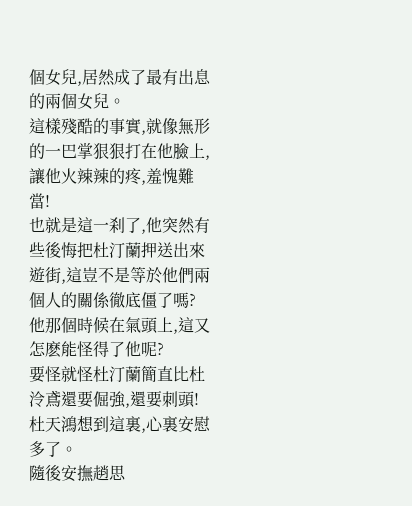個女兒,居然成了最有出息的兩個女兒。
這樣殘酷的事實,就像無形的一巴掌狠狠打在他臉上,讓他火辣辣的疼,羞愧難當!
也就是這一刹了,他突然有些後悔把杜汀蘭押送出來遊街,這豈不是等於他們兩個人的關係徹底僵了嗎?
他那個時候在氣頭上,這又怎麽能怪得了他呢?
要怪就怪杜汀蘭簡直比杜泠鳶還要倔強,還要刺頭!
杜天鴻想到這裏,心裏安慰多了。
隨後安撫趙思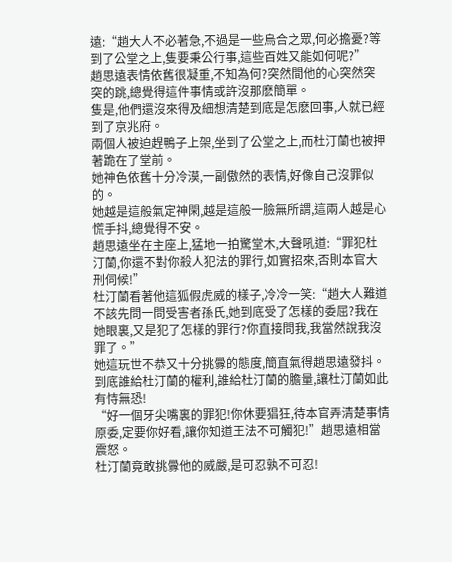遠:“趙大人不必著急,不過是一些烏合之眾,何必擔憂?等到了公堂之上,隻要秉公行事,這些百姓又能如何呢?”
趙思遠表情依舊很凝重,不知為何?突然間他的心突然突突的跳,總覺得這件事情或許沒那麽簡單。
隻是,他們還沒來得及細想清楚到底是怎麽回事,人就已經到了京兆府。
兩個人被迫趕鴨子上架,坐到了公堂之上,而杜汀蘭也被押著跪在了堂前。
她神色依舊十分冷漠,一副傲然的表情,好像自己沒罪似的。
她越是這般氣定神閑,越是這般一臉無所謂,這兩人越是心慌手抖,總覺得不安。
趙思遠坐在主座上,猛地一拍驚堂木,大聲吼道:“罪犯杜汀蘭,你還不對你殺人犯法的罪行,如實招來,否則本官大刑伺候!”
杜汀蘭看著他這狐假虎威的樣子,冷冷一笑:“趙大人難道不該先問一問受害者孫氏,她到底受了怎樣的委屈?我在她眼裏,又是犯了怎樣的罪行?你直接問我,我當然說我沒罪了。”
她這玩世不恭又十分挑釁的態度,簡直氣得趙思遠發抖。
到底誰給杜汀蘭的權利,誰給杜汀蘭的膽量,讓杜汀蘭如此有恃無恐!
“好一個牙尖嘴裏的罪犯!你休要猖狂,待本官弄清楚事情原委,定要你好看,讓你知道王法不可觸犯!”趙思遠相當震怒。
杜汀蘭竟敢挑釁他的威嚴,是可忍孰不可忍!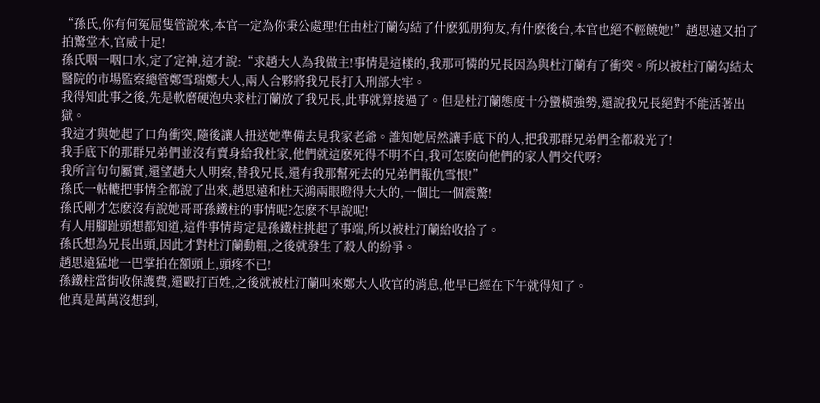“孫氏,你有何冤屈隻管說來,本官一定為你秉公處理!任由杜汀蘭勾結了什麽狐朋狗友,有什麽後台,本官也絕不輕饒她!”趙思遠又拍了拍驚堂木,官威十足!
孫氏咽一咽口水,定了定神,這才說:“求趙大人為我做主!事情是這樣的,我那可憐的兄長因為與杜汀蘭有了衝突。所以被杜汀蘭勾結太醫院的市場監察總管鄭雪瑞鄭大人,兩人合夥將我兄長打入刑部大牢。
我得知此事之後,先是軟磨硬泡央求杜汀蘭放了我兄長,此事就算接過了。但是杜汀蘭態度十分蠻橫強勢,還說我兄長絕對不能活著出獄。
我這才與她起了口角衝突,隨後讓人扭送她準備去見我家老爺。誰知她居然讓手底下的人,把我那群兄弟們全都殺光了!
我手底下的那群兄弟們並沒有賣身給我杜家,他們就這麽死得不明不白,我可怎麽向他們的家人們交代呀?
我所言句句屬實,還望趙大人明察,替我兄長,還有我那幫死去的兄弟們報仇雪恨!”
孫氏一軲轆把事情全都說了出來,趙思遠和杜天鴻兩眼瞪得大大的,一個比一個震驚!
孫氏剛才怎麽沒有說她哥哥孫鐵柱的事情呢?怎麽不早說呢!
有人用腳趾頭想都知道,這件事情肯定是孫鐵柱挑起了事端,所以被杜汀蘭給收拾了。
孫氏想為兄長出頭,因此才對杜汀蘭動粗,之後就發生了殺人的紛爭。
趙思遠猛地一巴掌拍在額頭上,頭疼不已!
孫鐵柱當街收保護費,還毆打百姓,之後就被杜汀蘭叫來鄭大人收官的消息,他早已經在下午就得知了。
他真是萬萬沒想到,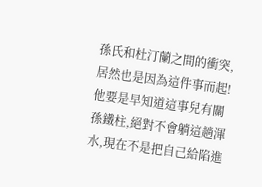孫氏和杜汀蘭之間的衝突,居然也是因為這件事而起!
他要是早知道這事兒有關孫鐵柱,絕對不會躺這趟渾水,現在不是把自己給陷進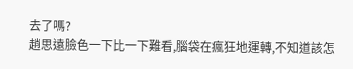去了嗎?
趙思遠臉色一下比一下難看,腦袋在瘋狂地運轉,不知道該怎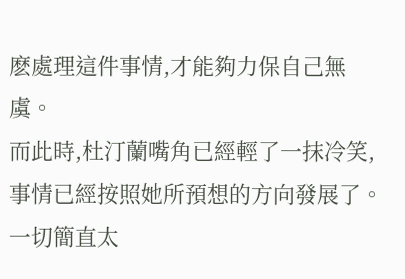麽處理這件事情,才能夠力保自己無虞。
而此時,杜汀蘭嘴角已經輕了一抹冷笑,事情已經按照她所預想的方向發展了。
一切簡直太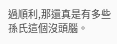過順利,那還真是有多些孫氏這個沒頭腦。